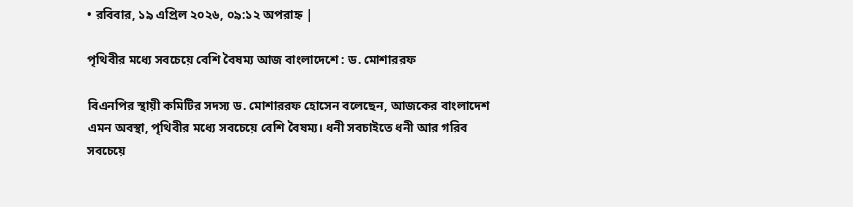• রবিবার, ১৯ এপ্রিল ২০২৬, ০৯:১২ অপরাহ্ন |

পৃথিবীর মধ্যে সবচেয়ে বেশি বৈষম্য আজ বাংলাদেশে : ড. মোশাররফ

বিএনপির স্থায়ী কমিটির সদস্য ড. মোশাররফ হোসেন বলেছেন, আজকের বাংলাদেশ এমন অবস্থা, পৃথিবীর মধ্যে সবচেয়ে বেশি বৈষম্য। ধনী সবচাইতে ধনী আর গরিব সবচেয়ে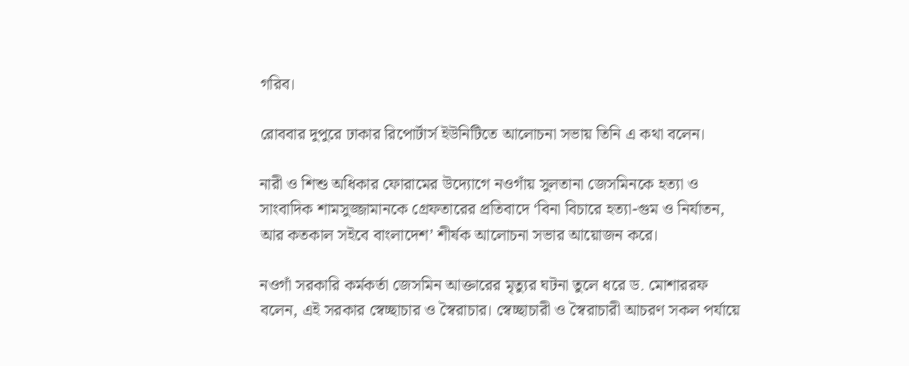গরিব।

রোববার দুপুরে ঢাকার রিপোর্টার্স ইউনিটিতে আলোচনা সভায় তিনি এ কথা বলেন।

নারী ও শিশু অধিকার ফোরামের উদ্যোগে নওগাঁয় সুলতানা জেসমিনকে হত্যা ও সাংবাদিক শামসুজ্জামানকে গ্রেফতারের প্রতিবাদে ‘বিনা বিচারে হত্যা-গুম ও নির্যাতন, আর কতকাল সইবে বাংলাদেশ’ শীর্ষক আলোচনা সভার আয়োজন করে।

নওগাঁ সরকারি কর্মকর্তা জেসমিন আক্তারের মৃত্যুর ঘটনা তুলে ধরে ড. মোশাররফ বলেন, এই সরকার স্বেচ্ছাচার ও স্বৈরাচার। স্বেচ্ছাচারী ও স্বৈরাচারী আচরণ সকল পর্যায়ে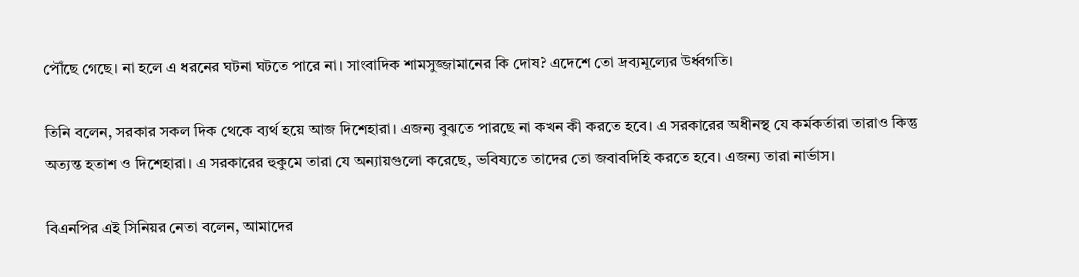পৌঁছে গেছে। না হলে এ ধরনের ঘটনা ঘটতে পারে না। সাংবাদিক শামসুজ্জামানের কি দোষ? এদেশে তো দ্রব্যমূল্যের উর্ধ্বগতি।

তিনি বলেন, সরকার সকল দিক থেকে ব্যর্থ হয়ে আজ দিশেহারা। এজন্য বুঝতে পারছে না কখন কী করতে হবে। এ সরকারের অধীনস্থ যে কর্মকর্তারা তারাও কিন্তু অত্যন্ত হতাশ ও দিশেহারা। এ সরকারের হুকুমে তারা যে অন্যায়গুলো করেছে, ভবিষ্যতে তাদের তো জবাবদিহি করতে হবে। এজন্য তারা নার্ভাস।

বিএনপির এই সিনিয়র নেতা বলেন, আমাদের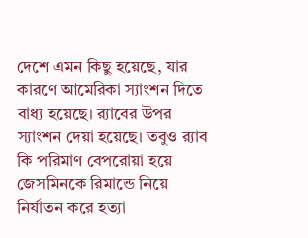দেশে এমন কিছু হয়েছে, যার কারণে আমেরিকা স্যাংশন দিতে বাধ্য হয়েছে। র‍্যাবের উপর স্যাংশন দেয়া হয়েছে। তবুও র‍্যাব কি পরিমাণ বেপরোয়া হয়ে জেসমিনকে রিমান্ডে নিয়ে নির্যাতন করে হত্যা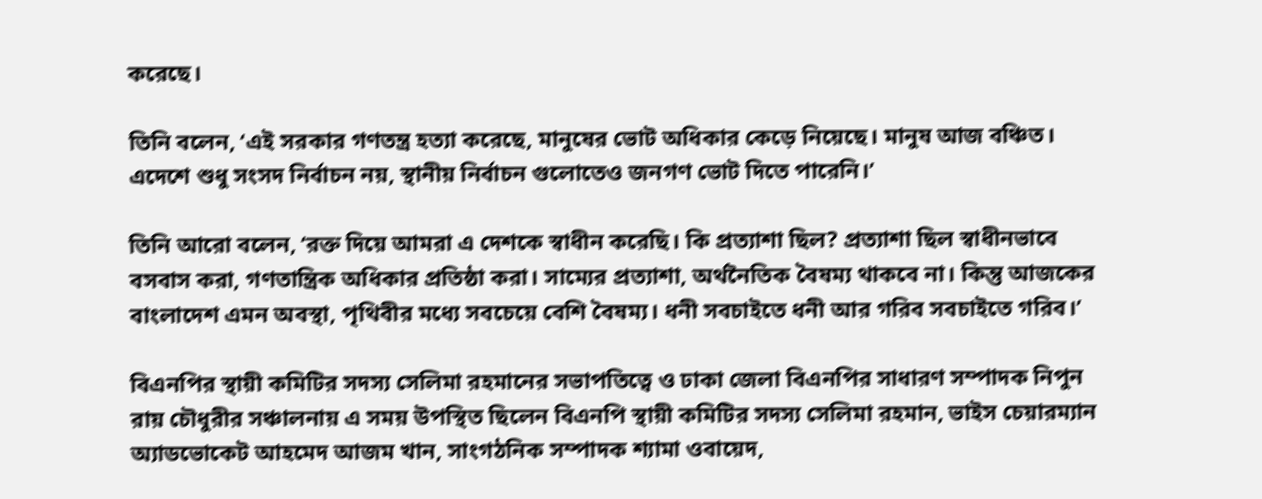করেছে।

তিনি বলেন, ‘এই সরকার গণতন্ত্র হত্যা করেছে, মানুষের ভোট অধিকার কেড়ে নিয়েছে। মানুষ আজ বঞ্চিত। এদেশে শুধু সংসদ নির্বাচন নয়, স্থানীয় নির্বাচন গুলোতেও জনগণ ভোট দিতে পারেনি।’

তিনি আরো বলেন, ‘রক্ত দিয়ে আমরা এ দেশকে স্বাধীন করেছি। কি প্রত্যাশা ছিল? প্রত্যাশা ছিল স্বাধীনভাবে বসবাস করা, গণতান্ত্রিক অধিকার প্রতিষ্ঠা করা। সাম্যের প্রত্যাশা, অর্থনৈতিক বৈষম্য থাকবে না। কিন্তু আজকের বাংলাদেশ এমন অবস্থা, পৃথিবীর মধ্যে সবচেয়ে বেশি বৈষম্য। ধনী সবচাইতে ধনী আর গরিব সবচাইতে গরিব।’

বিএনপির স্থায়ী কমিটির সদস্য সেলিমা রহমানের সভাপতিত্বে ও ঢাকা জেলা বিএনপির সাধারণ সম্পাদক নিপুন রায় চৌধুরীর সঞ্চালনায় এ সময় উপস্থিত ছিলেন বিএনপি স্থায়ী কমিটির সদস্য সেলিমা রহমান, ভাইস চেয়ারম্যান অ্যাডভোকেট আহমেদ আজম খান, সাংগঠনিক সম্পাদক শ্যামা ওবায়েদ,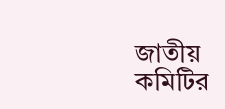জাতীয় কমিটির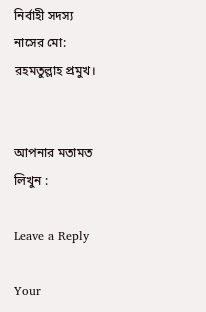নির্বাহী সদস্য নাসের মো: রহমতুল্লাহ প্রমুখ।


আপনার মতামত লিখুন :

Leave a Reply

Your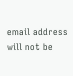email address will not be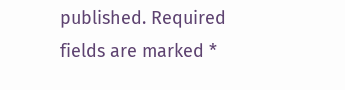published. Required fields are marked *